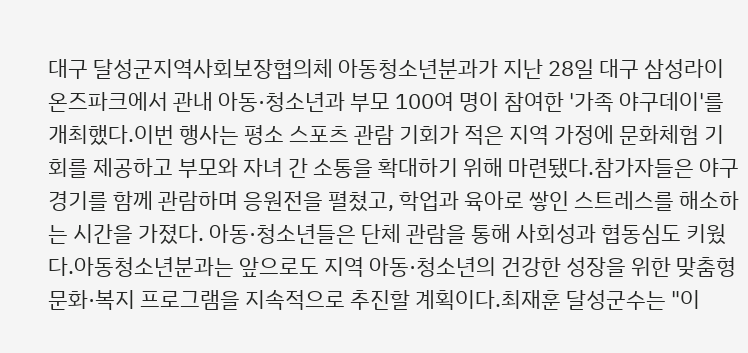대구 달성군지역사회보장협의체 아동청소년분과가 지난 28일 대구 삼성라이온즈파크에서 관내 아동·청소년과 부모 100여 명이 참여한 '가족 야구데이'를 개최했다.이번 행사는 평소 스포츠 관람 기회가 적은 지역 가정에 문화체험 기회를 제공하고 부모와 자녀 간 소통을 확대하기 위해 마련됐다.참가자들은 야구 경기를 함께 관람하며 응원전을 펼쳤고, 학업과 육아로 쌓인 스트레스를 해소하는 시간을 가졌다. 아동·청소년들은 단체 관람을 통해 사회성과 협동심도 키웠다.아동청소년분과는 앞으로도 지역 아동·청소년의 건강한 성장을 위한 맞춤형 문화·복지 프로그램을 지속적으로 추진할 계획이다.최재훈 달성군수는 "이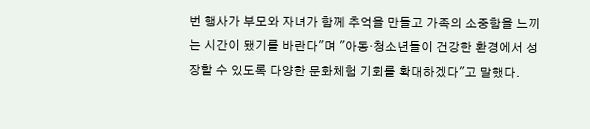번 행사가 부모와 자녀가 함께 추억을 만들고 가족의 소중함을 느끼는 시간이 됐기를 바란다"며 "아동·청소년들이 건강한 환경에서 성장할 수 있도록 다양한 문화체험 기회를 확대하겠다"고 말했다.